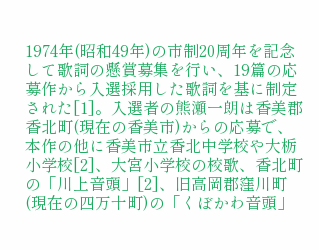1974年(昭和49年)の市制20周年を記念して歌詞の懸賞募集を行い、19篇の応募作から入選採用した歌詞を基に制定された[1]。入選者の熊瀬一朗は香美郡香北町(現在の香美市)からの応募で、本作の他に香美市立香北中学校や大栃小学校[2]、大宮小学校の校歌、香北町の「川上音頭」[2]、旧高岡郡窪川町(現在の四万十町)の「くぼかわ音頭」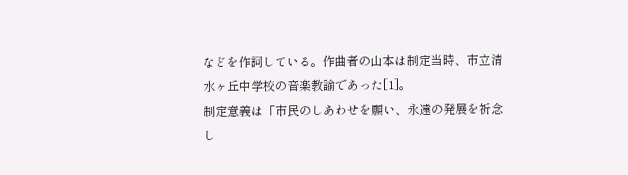などを作詞している。作曲者の山本は制定当時、市立清水ヶ丘中学校の音楽教諭であった[1]。
制定意義は「市民のしあわせを願い、永遠の発展を祈念し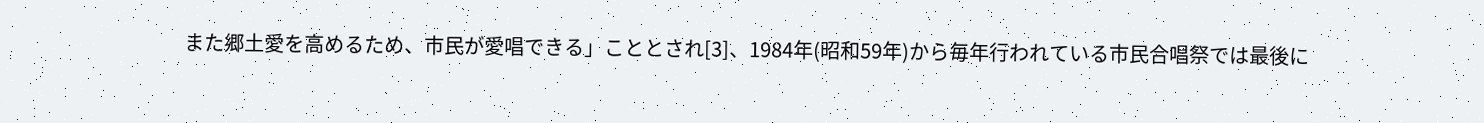また郷土愛を高めるため、市民が愛唱できる」こととされ[3]、1984年(昭和59年)から毎年行われている市民合唱祭では最後に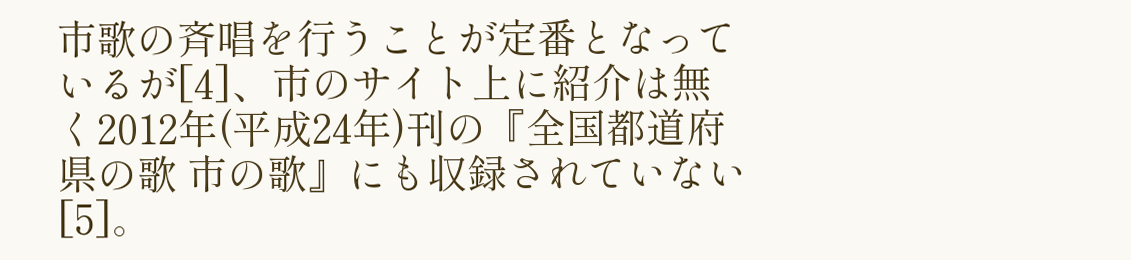市歌の斉唱を行うことが定番となっているが[4]、市のサイト上に紹介は無く2012年(平成24年)刊の『全国都道府県の歌 市の歌』にも収録されていない[5]。